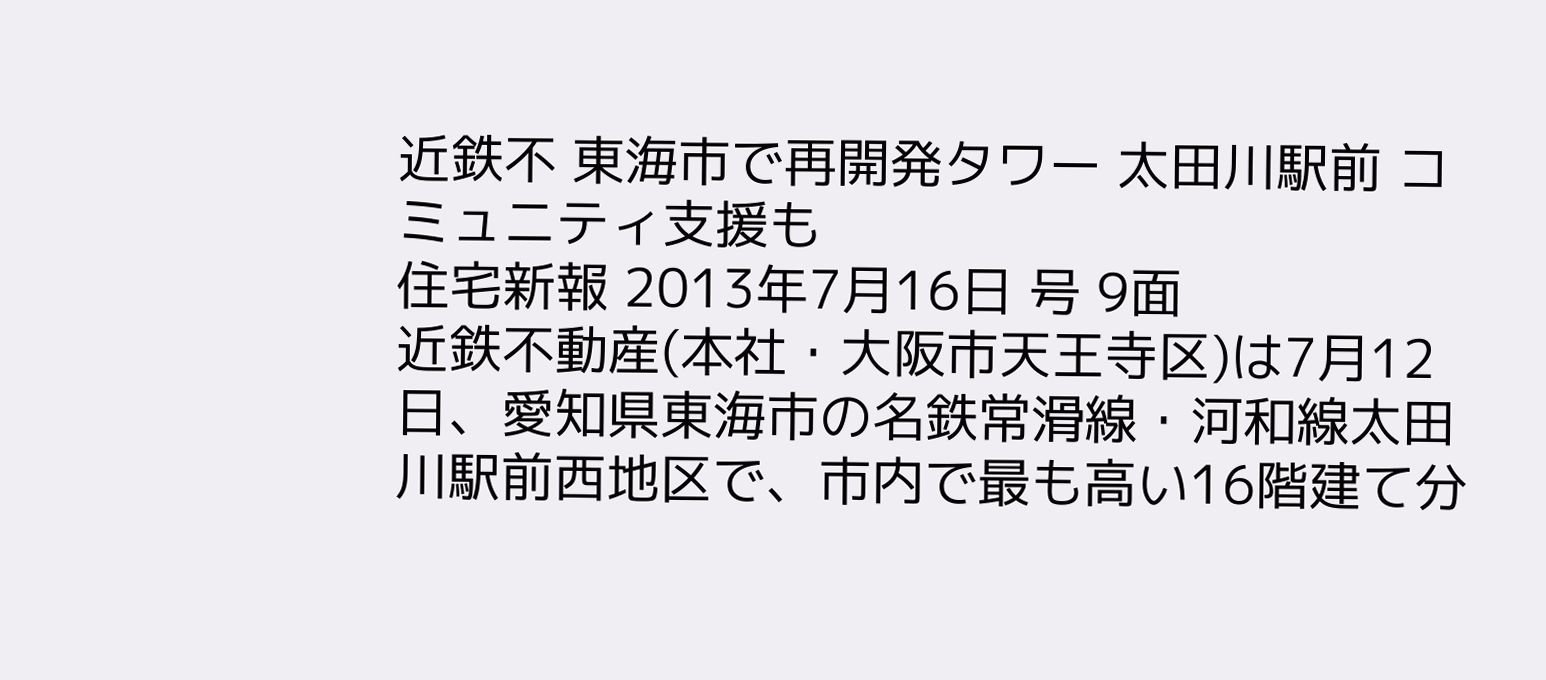近鉄不 東海市で再開発タワー 太田川駅前 コミュニティ支援も
住宅新報 2013年7月16日 号 9面
近鉄不動産(本社・大阪市天王寺区)は7月12日、愛知県東海市の名鉄常滑線・河和線太田川駅前西地区で、市内で最も高い16階建て分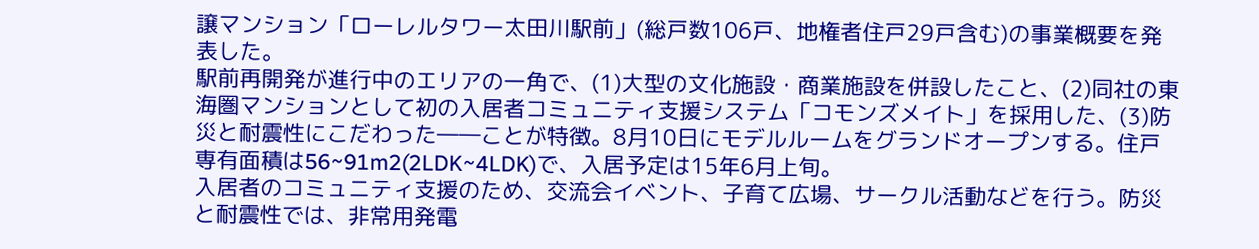譲マンション「ローレルタワー太田川駅前」(総戸数106戸、地権者住戸29戸含む)の事業概要を発表した。
駅前再開発が進行中のエリアの一角で、(1)大型の文化施設・商業施設を併設したこと、(2)同社の東海圏マンションとして初の入居者コミュニティ支援システム「コモンズメイト」を採用した、(3)防災と耐震性にこだわった――ことが特徴。8月10日にモデルルームをグランドオープンする。住戸専有面積は56~91m2(2LDK~4LDK)で、入居予定は15年6月上旬。
入居者のコミュニティ支援のため、交流会イベント、子育て広場、サークル活動などを行う。防災と耐震性では、非常用発電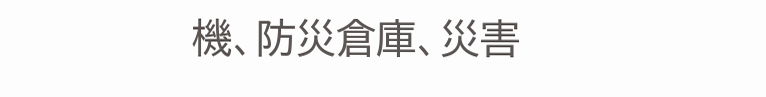機、防災倉庫、災害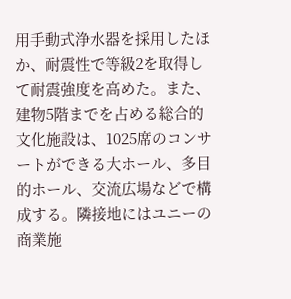用手動式浄水器を採用したほか、耐震性で等級2を取得して耐震強度を高めた。また、建物5階までを占める総合的文化施設は、1025席のコンサートができる大ホール、多目的ホール、交流広場などで構成する。隣接地にはユニーの商業施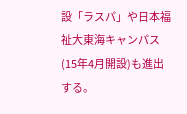設「ラスパ」や日本福祉大東海キャンパス(15年4月開設)も進出する。